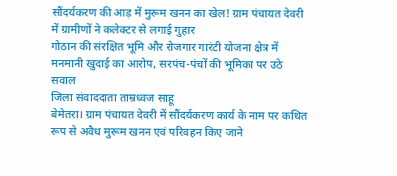सौंदर्यकरण की आड़ में मुरूम खनन का खेल! ग्राम पंचायत देवरी में ग्रामीणों ने कलेक्टर से लगाई गुहार
गोठान की संरक्षित भूमि और रोजगार गारंटी योजना क्षेत्र में मनमानी खुदाई का आरोप, सरपंच-पंचों की भूमिका पर उठे सवाल
जिला संवाददाता ताम्रध्वज साहू
बेमेतरा। ग्राम पंचायत देवरी में सौंदर्यकरण कार्य के नाम पर कथित रूप से अवैध मुरूम खनन एवं परिवहन किए जाने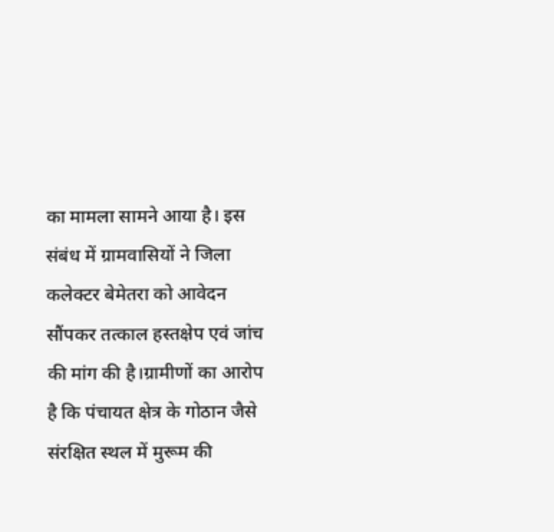का मामला सामने आया है। इस संबंध में ग्रामवासियों ने जिला कलेक्टर बेमेतरा को आवेदन सौंपकर तत्काल हस्तक्षेप एवं जांच की मांग की है।ग्रामीणों का आरोप है कि पंचायत क्षेत्र के गोठान जैसे संरक्षित स्थल में मुरूम की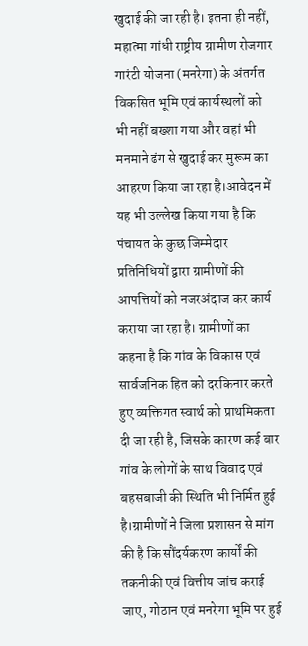खुदाई की जा रही है। इतना ही नहीं, महात्मा गांधी राष्ट्रीय ग्रामीण रोजगार गारंटी योजना (मनरेगा) के अंतर्गत विकसित भूमि एवं कार्यस्थलों को भी नहीं बख्शा गया और वहां भी मनमाने ढंग से खुदाई कर मुरूम का आहरण किया जा रहा है।आवेदन में यह भी उल्लेख किया गया है कि पंचायत के कुछ जिम्मेदार प्रतिनिधियों द्वारा ग्रामीणों की आपत्तियों को नजरअंदाज कर कार्य कराया जा रहा है। ग्रामीणों का कहना है कि गांव के विकास एवं सार्वजनिक हित को दरकिनार करते हुए व्यक्तिगत स्वार्थ को प्राथमिकता दी जा रही है, जिसके कारण कई बार गांव के लोगों के साथ विवाद एवं बहसबाजी की स्थिति भी निर्मित हुई है।ग्रामीणों ने जिला प्रशासन से मांग की है कि सौंदर्यकरण कार्यों की तकनीकी एवं वित्तीय जांच कराई जाए, गोठान एवं मनरेगा भूमि पर हुई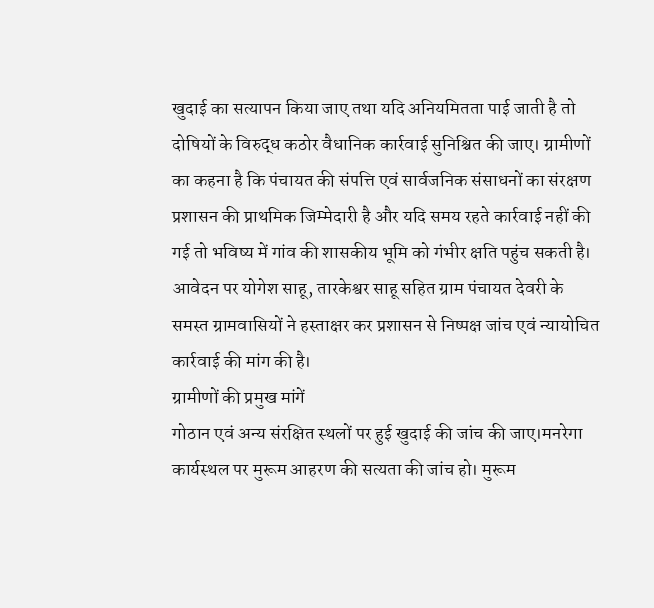खुदाई का सत्यापन किया जाए तथा यदि अनियमितता पाई जाती है तो दोषियों के विरुद्ध कठोर वैधानिक कार्रवाई सुनिश्चित की जाए। ग्रामीणों का कहना है कि पंचायत की संपत्ति एवं सार्वजनिक संसाधनों का संरक्षण प्रशासन की प्राथमिक जिम्मेदारी है और यदि समय रहते कार्रवाई नहीं की गई तो भविष्य में गांव की शासकीय भूमि को गंभीर क्षति पहुंच सकती है। आवेदन पर योगेश साहू, तारकेश्वर साहू सहित ग्राम पंचायत देवरी के समस्त ग्रामवासियों ने हस्ताक्षर कर प्रशासन से निष्पक्ष जांच एवं न्यायोचित कार्रवाई की मांग की है।
ग्रामीणों की प्रमुख मांगें
गोठान एवं अन्य संरक्षित स्थलों पर हुई खुदाई की जांच की जाए।मनरेगा कार्यस्थल पर मुरूम आहरण की सत्यता की जांच हो। मुरूम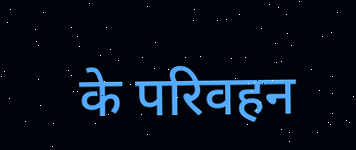के परिवहन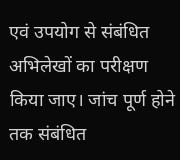एवं उपयोग से संबंधित अभिलेखों का परीक्षण किया जाए। जांच पूर्ण होने तक संबंधित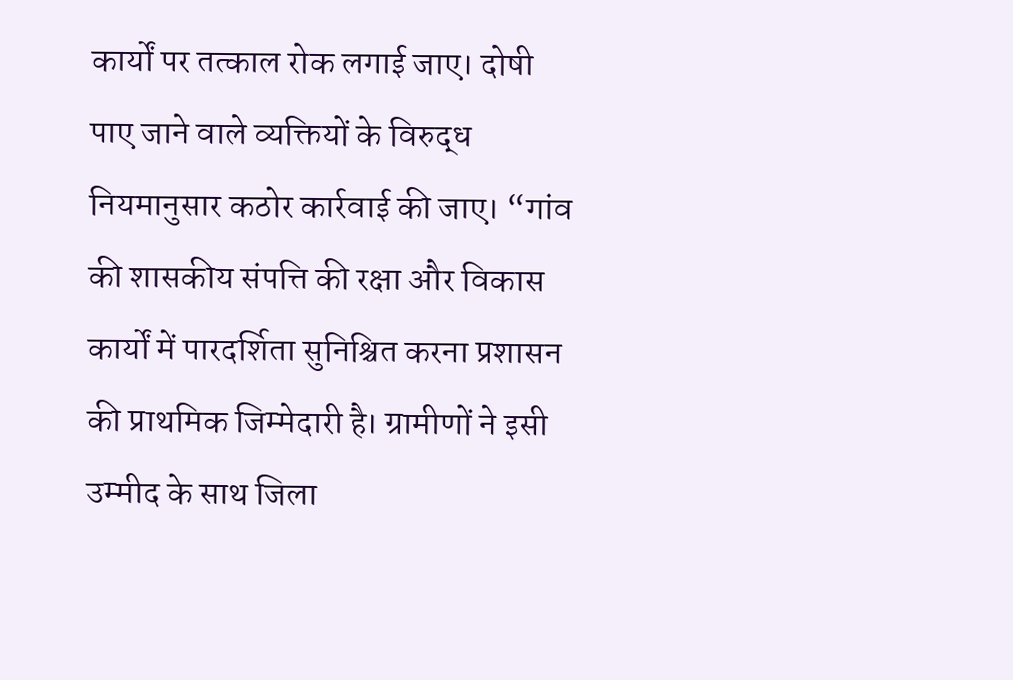कार्यों पर तत्काल रोक लगाई जाए। दोषी पाए जाने वाले व्यक्तियों के विरुद्ध नियमानुसार कठोर कार्रवाई की जाए। “गांव की शासकीय संपत्ति की रक्षा और विकास कार्यों में पारदर्शिता सुनिश्चित करना प्रशासन की प्राथमिक जिम्मेदारी है। ग्रामीणों ने इसी उम्मीद के साथ जिला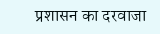प्रशासन का दरवाजा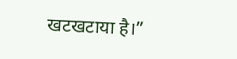खटखटाया है।”